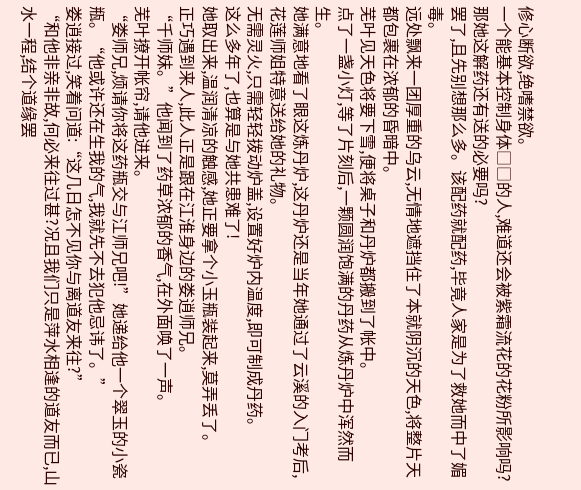修心断欲,绝嗜禁欲。
一个能基本控制身体□□的人,难道还会被紫霜流花的花粉所影响吗?
那她这解药还有送的必要吗?
罢了,且先别想那么多。该配药就配药,毕竟人家是为了救她而中了媚毒。
远处飘来一团厚重的乌云,无情地遮挡住了本就阴沉的天色,将整片天都包裹在浓郁的昏暗中。
芜叶见天色将要下雪,便将桌子和丹炉都搬到了帐中。
点了一盏小灯,等了片刻后,一颗圆润饱满的丹药从炼丹炉中浑然而生。
她满意地看了眼这炼丹炉,这丹炉还是当年她通过了云溪的入门考后,花莲师姐特意送给她的礼物。
无需灵火,只需轻轻拨动炉盖,设置好炉内温度,即可制成丹药。
这么多年了,也算是与她共患难了!
她取出来,温润清凉的触感,她正要拿个小玉瓶装起来,莫弄丢了。
正巧遇到来人,此人正是跟在江淮身边的娄逍师兄。
“千师妹。”他闻到了药草浓郁的香气,在外面唤了一声。
芜叶撩开帐帘,请他进来。
“娄师兄,烦请你将这药瓶交与江师兄吧!”她递给他一个翠玉的小瓷瓶。“他或许还在生我的气,我就先不去犯他忌讳了。”
娄逍接过,笑着问道:“这几日怎不见你与离道友来往?”
“和他非亲非故,何必来往过甚?况且我们只是萍水相逢的道友而已,山水一程,结个道缘罢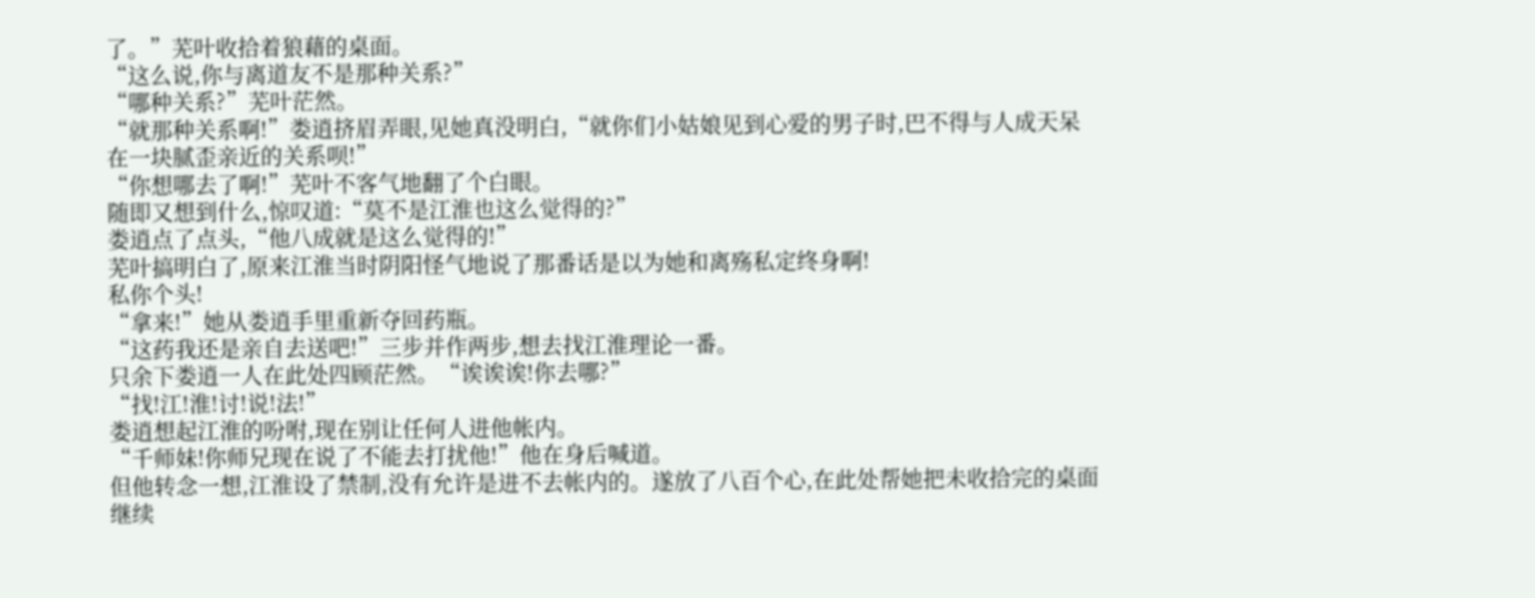了。”芜叶收拾着狼藉的桌面。
“这么说,你与离道友不是那种关系?”
“哪种关系?”芜叶茫然。
“就那种关系啊!”娄逍挤眉弄眼,见她真没明白,“就你们小姑娘见到心爱的男子时,巴不得与人成天呆在一块腻歪亲近的关系呗!”
“你想哪去了啊!”芜叶不客气地翻了个白眼。
随即又想到什么,惊叹道:“莫不是江淮也这么觉得的?”
娄逍点了点头,“他八成就是这么觉得的!”
芜叶搞明白了,原来江淮当时阴阳怪气地说了那番话是以为她和离殇私定终身啊!
私你个头!
“拿来!”她从娄逍手里重新夺回药瓶。
“这药我还是亲自去送吧!”三步并作两步,想去找江淮理论一番。
只余下娄逍一人在此处四顾茫然。“诶诶诶!你去哪?”
“找!江!淮!讨!说!法!”
娄逍想起江淮的吩咐,现在别让任何人进他帐内。
“千师妹!你师兄现在说了不能去打扰他!”他在身后喊道。
但他转念一想,江淮设了禁制,没有允许是进不去帐内的。遂放了八百个心,在此处帮她把未收拾完的桌面继续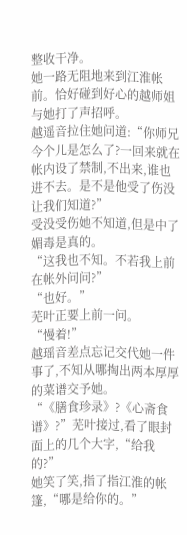整收干净。
她一路无阻地来到江淮帐前。恰好碰到好心的越师姐与她打了声招呼。
越遥音拉住她问道:“你师兄今个儿是怎么了?一回来就在帐内设了禁制,不出来,谁也进不去。是不是他受了伤没让我们知道?”
受没受伤她不知道,但是中了媚毒是真的。
“这我也不知。不若我上前在帐外问问?”
“也好。”
芜叶正要上前一问。
“慢着!”
越瑶音差点忘记交代她一件事了,不知从哪掏出两本厚厚的菜谱交予她。
“《膳食珍录》?《心斋食谱》?”芜叶接过,看了眼封面上的几个大字,“给我的?”
她笑了笑,指了指江淮的帐篷,“哪是给你的。”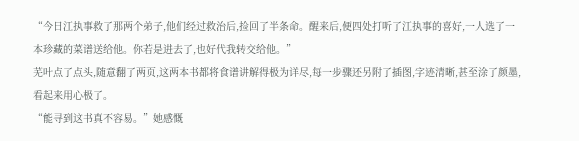“今日江执事救了那两个弟子,他们经过救治后,捡回了半条命。醒来后,便四处打听了江执事的喜好,一人选了一本珍藏的菜谱送给他。你若是进去了,也好代我转交给他。”
芜叶点了点头,随意翻了两页,这两本书都将食谱讲解得极为详尽,每一步骤还另附了插图,字迹清晰,甚至涂了颜墨,看起来用心极了。
“能寻到这书真不容易。”她感慨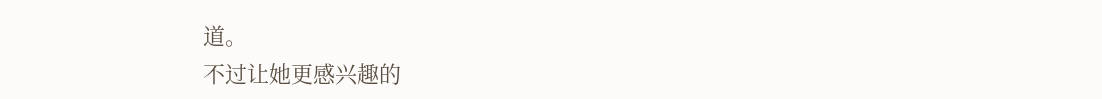道。
不过让她更感兴趣的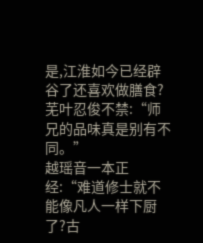是,江淮如今已经辟谷了还喜欢做膳食?
芜叶忍俊不禁:“师兄的品味真是别有不同。”
越瑶音一本正经:“难道修士就不能像凡人一样下厨了?古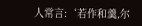人常言:‘若作和羹,尔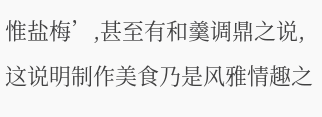惟盐梅’,甚至有和羹调鼎之说,这说明制作美食乃是风雅情趣之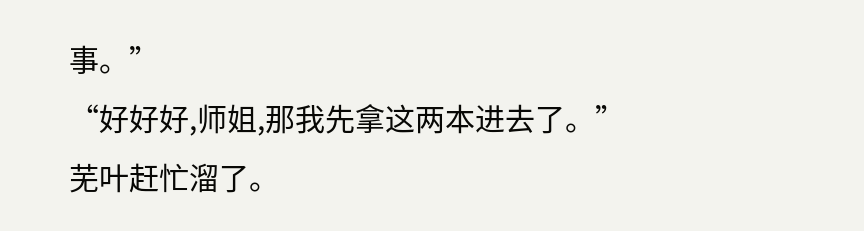事。”
“好好好,师姐,那我先拿这两本进去了。”
芜叶赶忙溜了。